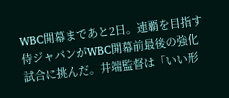WBC開幕まであと2日。連覇を目指す侍ジャパンがWBC開幕前最後の強化試合に挑んだ。井端監督は「いい形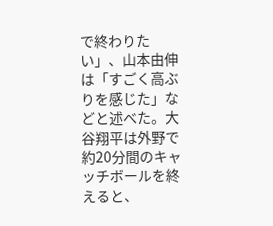で終わりたい」、山本由伸は「すごく高ぶりを感じた」などと述べた。大谷翔平は外野で約20分間のキャッチボールを終えると、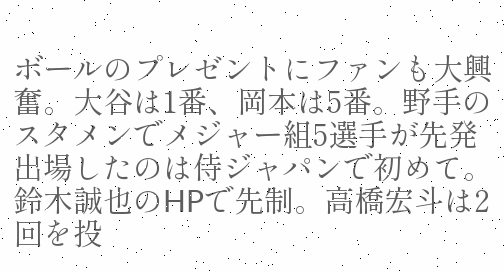ボールのプレゼントにファンも大興奮。大谷は1番、岡本は5番。野手のスタメンでメジャー組5選手が先発出場したのは侍ジャパンで初めて。鈴木誠也のHPで先制。高橋宏斗は2回を投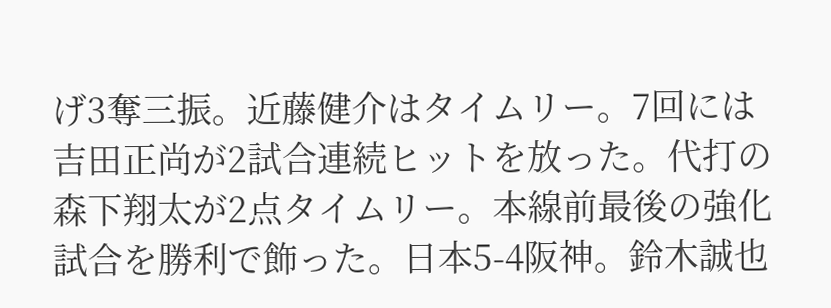げ3奪三振。近藤健介はタイムリー。7回には吉田正尚が2試合連続ヒットを放った。代打の森下翔太が2点タイムリー。本線前最後の強化試合を勝利で飾った。日本5-4阪神。鈴木誠也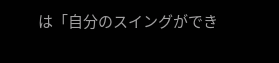は「自分のスイングができ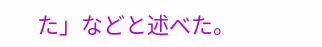た」などと述べた。